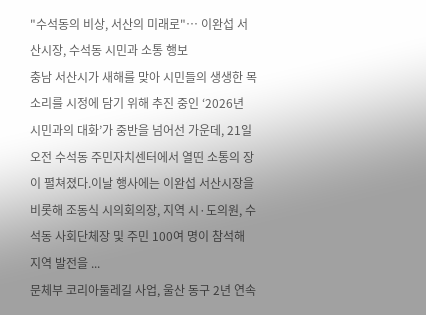"수석동의 비상, 서산의 미래로"… 이완섭 서산시장, 수석동 시민과 소통 행보
충남 서산시가 새해를 맞아 시민들의 생생한 목소리를 시정에 담기 위해 추진 중인 ‘2026년 시민과의 대화’가 중반을 넘어선 가운데, 21일 오전 수석동 주민자치센터에서 열띤 소통의 장이 펼쳐졌다.이날 행사에는 이완섭 서산시장을 비롯해 조동식 시의회의장, 지역 시·도의원, 수석동 사회단체장 및 주민 100여 명이 참석해 지역 발전을 ...
문체부 코리아둘레길 사업, 울산 동구 2년 연속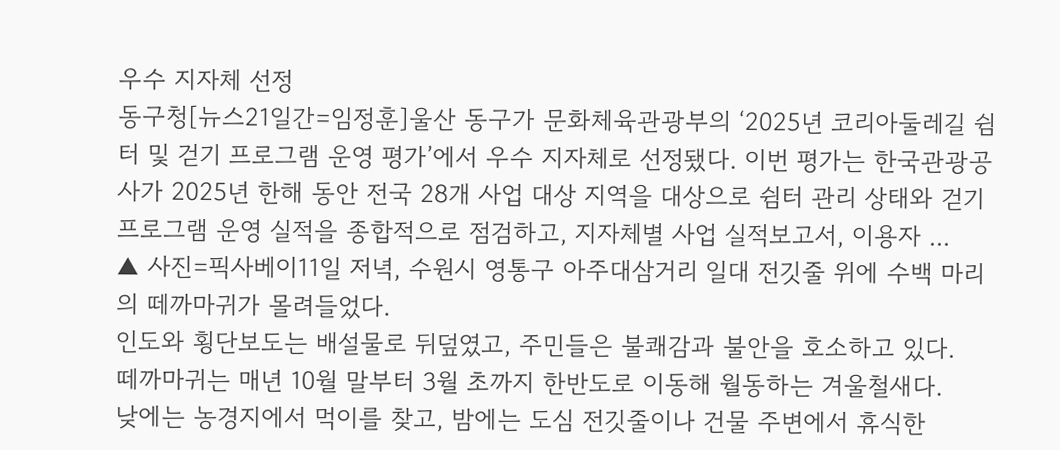우수 지자체 선정
동구청[뉴스21일간=임정훈]울산 동구가 문화체육관광부의 ‘2025년 코리아둘레길 쉼터 및 걷기 프로그램 운영 평가’에서 우수 지자체로 선정됐다. 이번 평가는 한국관광공사가 2025년 한해 동안 전국 28개 사업 대상 지역을 대상으로 쉼터 관리 상태와 걷기 프로그램 운영 실적을 종합적으로 점검하고, 지자체별 사업 실적보고서, 이용자 ...
▲ 사진=픽사베이11일 저녁, 수원시 영통구 아주대삼거리 일대 전깃줄 위에 수백 마리의 떼까마귀가 몰려들었다.
인도와 횡단보도는 배설물로 뒤덮였고, 주민들은 불쾌감과 불안을 호소하고 있다.
떼까마귀는 매년 10월 말부터 3월 초까지 한반도로 이동해 월동하는 겨울철새다.
낮에는 농경지에서 먹이를 찾고, 밤에는 도심 전깃줄이나 건물 주변에서 휴식한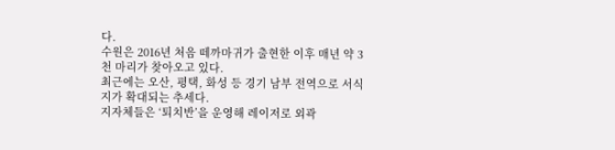다.
수원은 2016년 처음 떼까마귀가 출현한 이후 매년 약 3천 마리가 찾아오고 있다.
최근에는 오산, 평택, 화성 등 경기 남부 전역으로 서식지가 확대되는 추세다.
지자체들은 ‘퇴치반’을 운영해 레이저로 외곽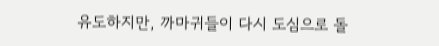유도하지만, 까마귀들이 다시 도심으로 돌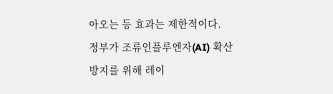아오는 등 효과는 제한적이다.
정부가 조류인플루엔자(AI) 확산 방지를 위해 레이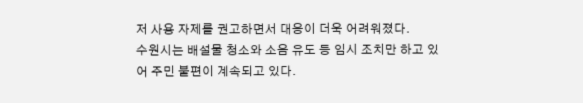저 사용 자제를 권고하면서 대응이 더욱 어려워졌다.
수원시는 배설물 청소와 소음 유도 등 임시 조치만 하고 있어 주민 불편이 계속되고 있다.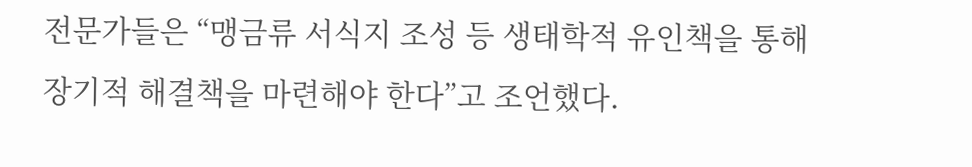전문가들은 “맹금류 서식지 조성 등 생태학적 유인책을 통해 장기적 해결책을 마련해야 한다”고 조언했다.